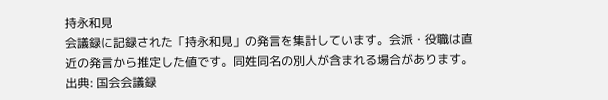持永和見
会議録に記録された「持永和見」の発言を集計しています。会派・役職は直近の発言から推定した値です。同姓同名の別人が含まれる場合があります。
出典: 国会会議録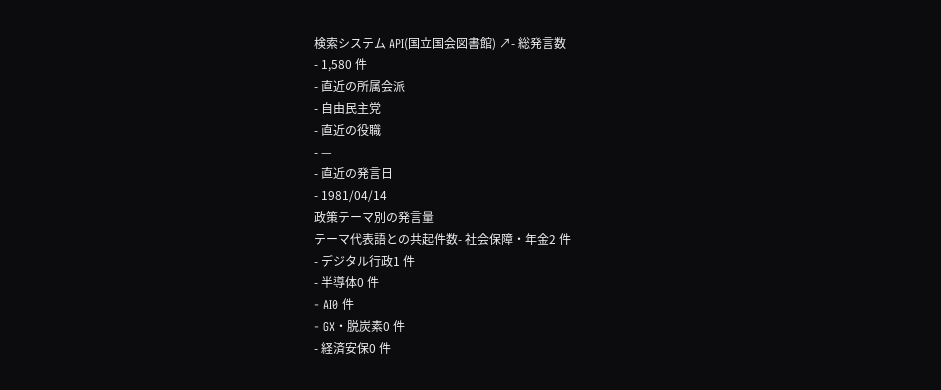検索システム API(国立国会図書館) ↗- 総発言数
- 1,580 件
- 直近の所属会派
- 自由民主党
- 直近の役職
- —
- 直近の発言日
- 1981/04/14
政策テーマ別の発言量
テーマ代表語との共起件数- 社会保障・年金2 件
- デジタル行政1 件
- 半導体0 件
- AI0 件
- GX・脱炭素0 件
- 経済安保0 件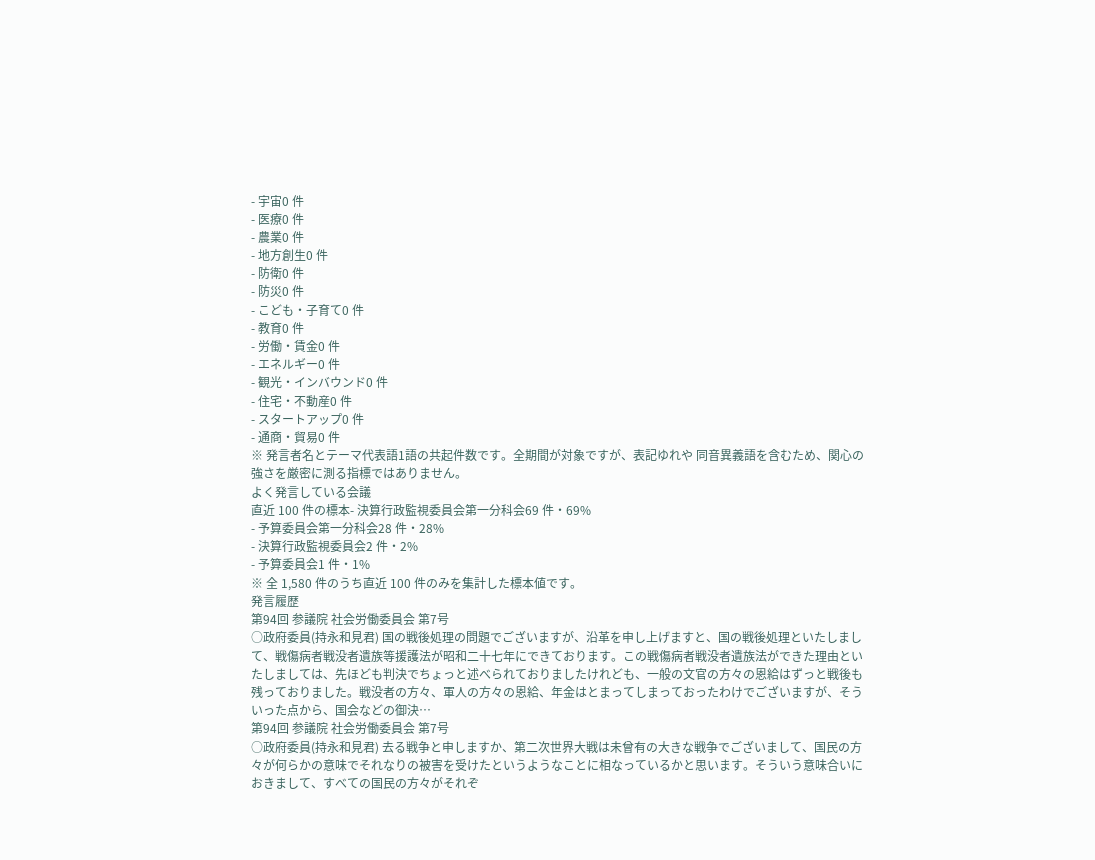- 宇宙0 件
- 医療0 件
- 農業0 件
- 地方創生0 件
- 防衛0 件
- 防災0 件
- こども・子育て0 件
- 教育0 件
- 労働・賃金0 件
- エネルギー0 件
- 観光・インバウンド0 件
- 住宅・不動産0 件
- スタートアップ0 件
- 通商・貿易0 件
※ 発言者名とテーマ代表語1語の共起件数です。全期間が対象ですが、表記ゆれや 同音異義語を含むため、関心の強さを厳密に測る指標ではありません。
よく発言している会議
直近 100 件の標本- 決算行政監視委員会第一分科会69 件・69%
- 予算委員会第一分科会28 件・28%
- 決算行政監視委員会2 件・2%
- 予算委員会1 件・1%
※ 全 1,580 件のうち直近 100 件のみを集計した標本値です。
発言履歴
第94回 参議院 社会労働委員会 第7号
○政府委員(持永和見君) 国の戦後処理の問題でございますが、沿革を申し上げますと、国の戦後処理といたしまして、戦傷病者戦没者遺族等援護法が昭和二十七年にできております。この戦傷病者戦没者遺族法ができた理由といたしましては、先ほども判決でちょっと述べられておりましたけれども、一般の文官の方々の恩給はずっと戦後も残っておりました。戦没者の方々、軍人の方々の恩給、年金はとまってしまっておったわけでございますが、そういった点から、国会などの御決…
第94回 参議院 社会労働委員会 第7号
○政府委員(持永和見君) 去る戦争と申しますか、第二次世界大戦は未曾有の大きな戦争でございまして、国民の方々が何らかの意味でそれなりの被害を受けたというようなことに相なっているかと思います。そういう意味合いにおきまして、すべての国民の方々がそれぞ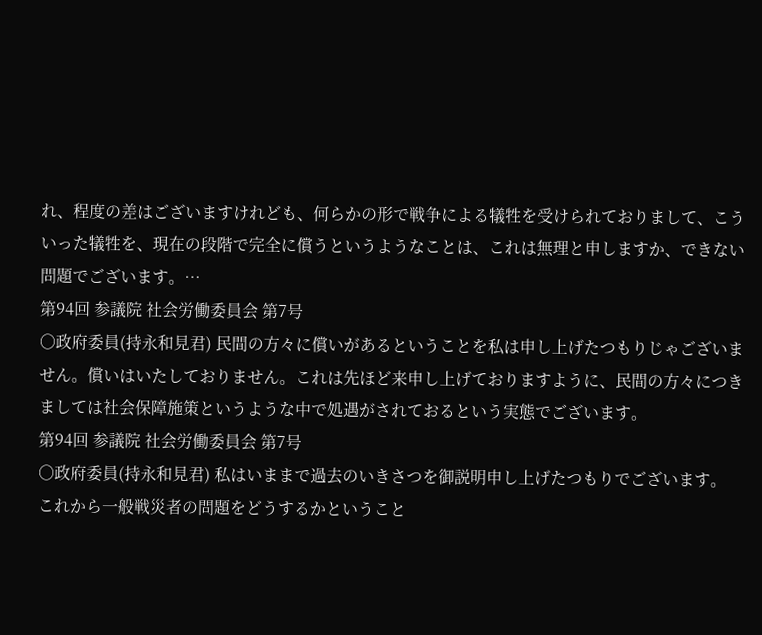れ、程度の差はございますけれども、何らかの形で戦争による犠牲を受けられておりまして、こういった犠牲を、現在の段階で完全に償うというようなことは、これは無理と申しますか、できない問題でございます。…
第94回 参議院 社会労働委員会 第7号
○政府委員(持永和見君) 民間の方々に償いがあるということを私は申し上げたつもりじゃございません。償いはいたしておりません。これは先ほど来申し上げておりますように、民間の方々につきましては社会保障施策というような中で処遇がされておるという実態でございます。
第94回 参議院 社会労働委員会 第7号
○政府委員(持永和見君) 私はいままで過去のいきさつを御説明申し上げたつもりでございます。 これから一般戦災者の問題をどうするかということ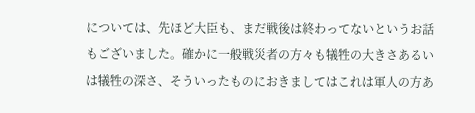については、先ほど大臣も、まだ戦後は終わってないというお話もございました。確かに一般戦災者の方々も犠牲の大きさあるいは犠牲の深さ、そういったものにおきましてはこれは軍人の方あ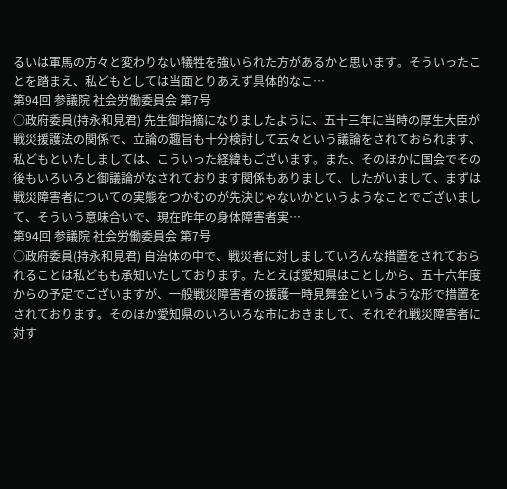るいは軍馬の方々と変わりない犠牲を強いられた方があるかと思います。そういったことを踏まえ、私どもとしては当面とりあえず具体的なこ…
第94回 参議院 社会労働委員会 第7号
○政府委員(持永和見君) 先生御指摘になりましたように、五十三年に当時の厚生大臣が戦災援護法の関係で、立論の趣旨も十分検討して云々という議論をされておられます、私どもといたしましては、こういった経緯もございます。また、そのほかに国会でその後もいろいろと御議論がなされております関係もありまして、したがいまして、まずは戦災障害者についての実態をつかむのが先決じゃないかというようなことでございまして、そういう意味合いで、現在昨年の身体障害者実…
第94回 参議院 社会労働委員会 第7号
○政府委員(持永和見君) 自治体の中で、戦災者に対しましていろんな措置をされておられることは私どもも承知いたしております。たとえば愛知県はことしから、五十六年度からの予定でございますが、一般戦災障害者の援護一時見舞金というような形で措置をされております。そのほか愛知県のいろいろな市におきまして、それぞれ戦災障害者に対す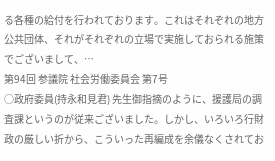る各種の給付を行われております。これはそれぞれの地方公共団体、それがそれぞれの立場で実施しておられる施策でございまして、…
第94回 参議院 社会労働委員会 第7号
○政府委員(持永和見君) 先生御指摘のように、援護局の調査課というのが従来ございました。しかし、いろいろ行財政の厳しい折から、こういった再編成を余儀なくされてお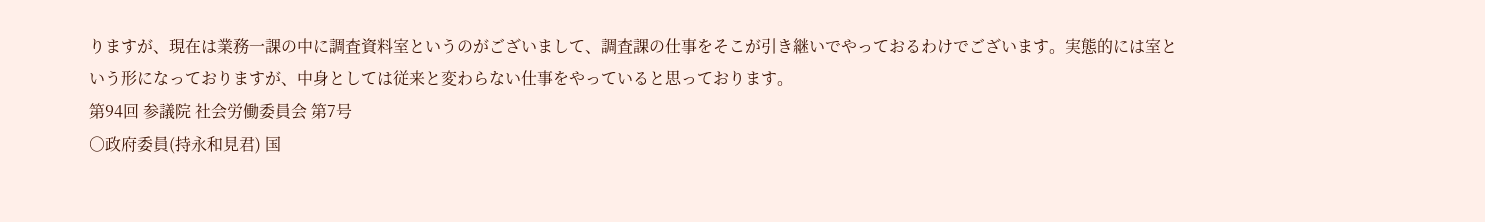りますが、現在は業務一課の中に調査資料室というのがございまして、調査課の仕事をそこが引き継いでやっておるわけでございます。実態的には室という形になっておりますが、中身としては従来と変わらない仕事をやっていると思っております。
第94回 参議院 社会労働委員会 第7号
○政府委員(持永和見君) 国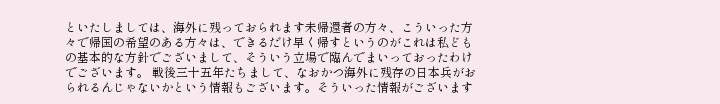といたしましては、海外に残っておられます未帰還者の方々、こういった方々で帰国の希望のある方々は、できるだけ早く帰すというのがこれは私どもの基本的な方針でございまして、そういう立場で臨んでまいっておったわけでございます。 戦後三十五年たちまして、なおかつ海外に残存の日本兵がおられるんじゃないかという情報もございます。そういった情報がございます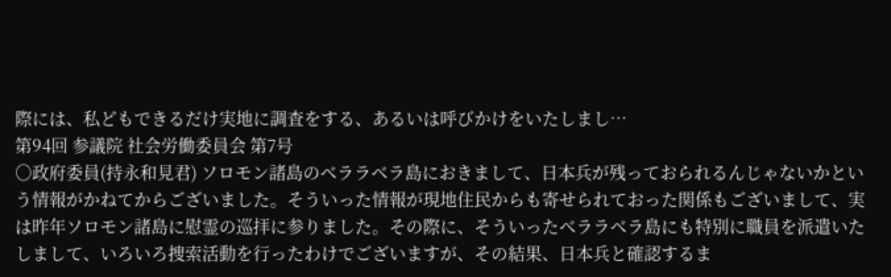際には、私どもできるだけ実地に調査をする、あるいは呼びかけをいたしまし…
第94回 参議院 社会労働委員会 第7号
○政府委員(持永和見君) ソロモン諸島のベララベラ島におきまして、日本兵が残っておられるんじゃないかという情報がかねてからございました。そういった情報が現地住民からも寄せられておった関係もございまして、実は昨年ソロモン諸島に慰霊の巡拝に参りました。その際に、そういったベララベラ島にも特別に職員を派遣いたしまして、いろいろ捜索活動を行ったわけでございますが、その結果、日本兵と確認するま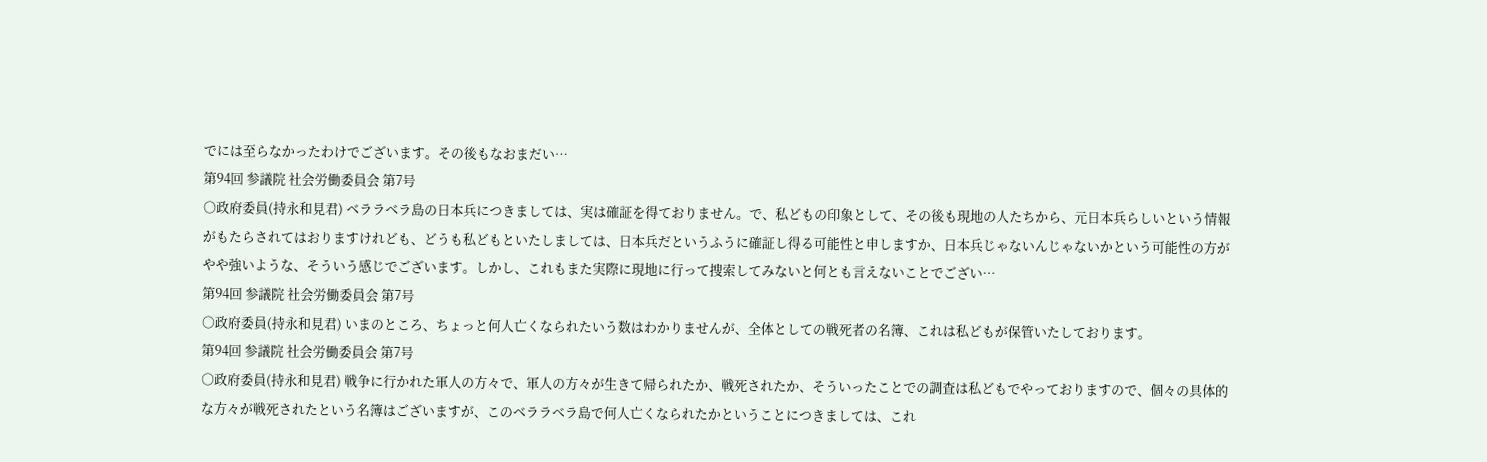でには至らなかったわけでございます。その後もなおまだい…
第94回 参議院 社会労働委員会 第7号
○政府委員(持永和見君) ベララベラ島の日本兵につきましては、実は確証を得ておりません。で、私どもの印象として、その後も現地の人たちから、元日本兵らしいという情報がもたらされてはおりますけれども、どうも私どもといたしましては、日本兵だというふうに確証し得る可能性と申しますか、日本兵じゃないんじゃないかという可能性の方がやや強いような、そういう感じでございます。しかし、これもまた実際に現地に行って捜索してみないと何とも言えないことでござい…
第94回 参議院 社会労働委員会 第7号
○政府委員(持永和見君) いまのところ、ちょっと何人亡くなられたいう数はわかりませんが、全体としての戦死者の名簿、これは私どもが保管いたしております。
第94回 参議院 社会労働委員会 第7号
○政府委員(持永和見君) 戦争に行かれた軍人の方々で、軍人の方々が生きて帰られたか、戦死されたか、そういったことでの調査は私どもでやっておりますので、個々の具体的な方々が戦死されたという名簿はございますが、このベララベラ島で何人亡くなられたかということにつきましては、これ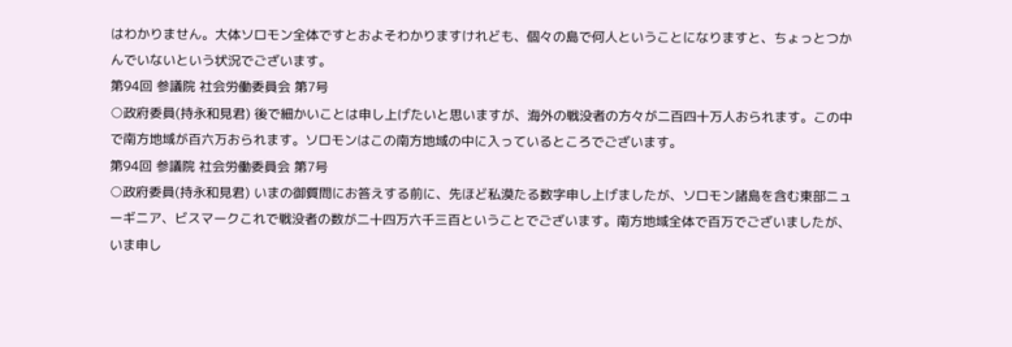はわかりません。大体ソロモン全体ですとおよそわかりますけれども、個々の島で何人ということになりますと、ちょっとつかんでいないという状況でございます。
第94回 参議院 社会労働委員会 第7号
○政府委員(持永和見君) 後で細かいことは申し上げたいと思いますが、海外の戦没者の方々が二百四十万人おられます。この中で南方地域が百六万おられます。ソロモンはこの南方地域の中に入っているところでございます。
第94回 参議院 社会労働委員会 第7号
○政府委員(持永和見君) いまの御質問にお答えする前に、先ほど私漠たる数字申し上げましたが、ソロモン諸島を含む東部ニューギニア、ビスマークこれで戦没者の数が二十四万六千三百ということでございます。南方地域全体で百万でございましたが、いま申し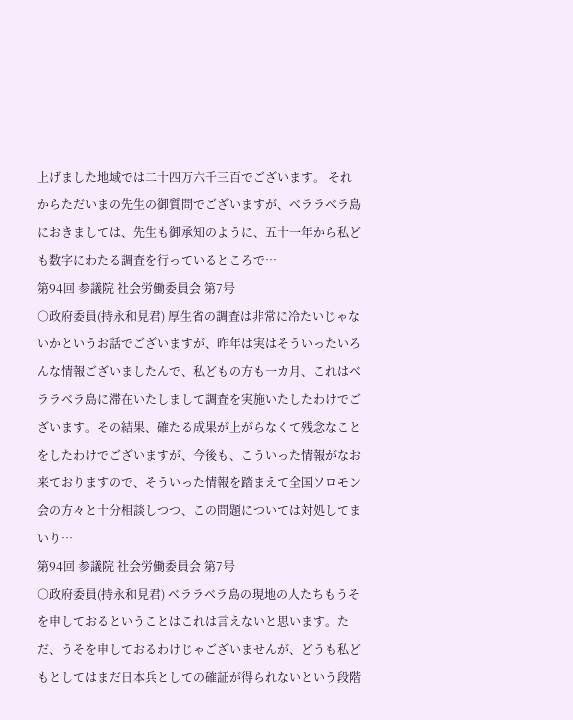上げました地域では二十四万六千三百でございます。 それからただいまの先生の御質問でございますが、ベララベラ島におきましては、先生も御承知のように、五十一年から私ども数字にわたる調査を行っているところで…
第94回 参議院 社会労働委員会 第7号
○政府委員(持永和見君) 厚生省の調査は非常に冷たいじゃないかというお話でございますが、昨年は実はそういったいろんな情報ございましたんで、私どもの方も一カ月、これはベララベラ島に滞在いたしまして調査を実施いたしたわけでございます。その結果、確たる成果が上がらなくて残念なことをしたわけでございますが、今後も、こういった情報がなお来ておりますので、そういった情報を踏まえて全国ソロモン会の方々と十分相談しつつ、この問題については対処してまいり…
第94回 参議院 社会労働委員会 第7号
○政府委員(持永和見君) ベララベラ島の現地の人たちもうそを申しておるということはこれは言えないと思います。ただ、うそを申しておるわけじゃございませんが、どうも私どもとしてはまだ日本兵としての確証が得られないという段階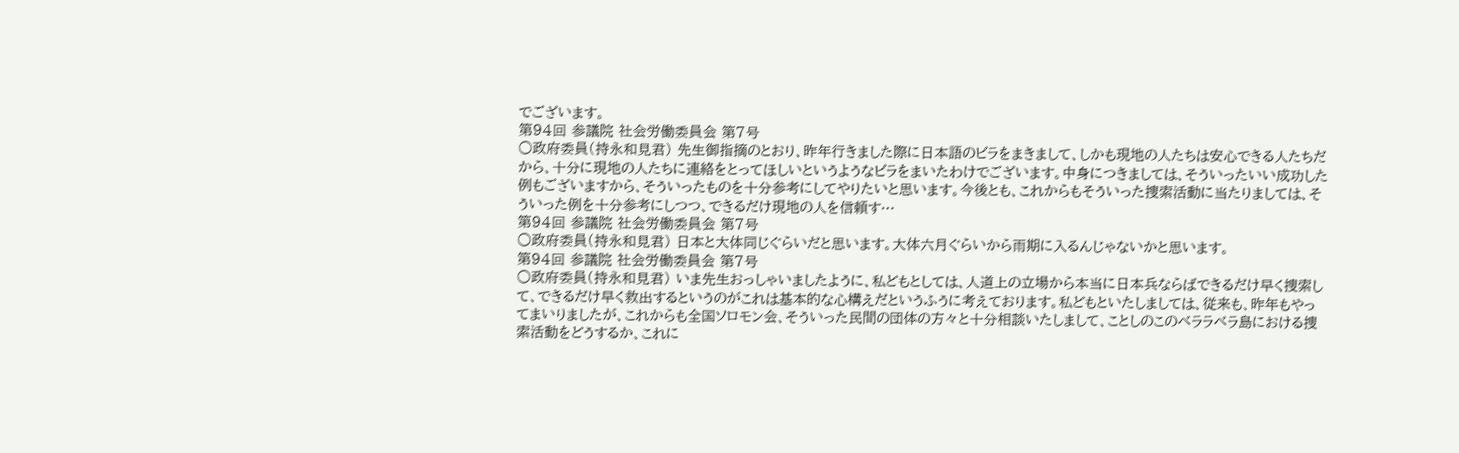でございます。
第94回 参議院 社会労働委員会 第7号
○政府委員(持永和見君) 先生御指摘のとおり、昨年行きました際に日本語のビラをまきまして、しかも現地の人たちは安心できる人たちだから、十分に現地の人たちに連絡をとってほしいというようなビラをまいたわけでございます。中身につきましては、そういったいい成功した例もございますから、そういったものを十分参考にしてやりたいと思います。今後とも、これからもそういった捜索活動に当たりましては、そういった例を十分参考にしつつ、できるだけ現地の人を信頼す…
第94回 参議院 社会労働委員会 第7号
○政府委員(持永和見君) 日本と大体同じぐらいだと思います。大体六月ぐらいから雨期に入るんじゃないかと思います。
第94回 参議院 社会労働委員会 第7号
○政府委員(持永和見君) いま先生おっしゃいましたように、私どもとしては、人道上の立場から本当に日本兵ならばできるだけ早く捜索して、できるだけ早く救出するというのがこれは基本的な心構えだというふうに考えております。私どもといたしましては、従来も、昨年もやってまいりましたが、これからも全国ソロモン会、そういった民間の団体の方々と十分相談いたしまして、ことしのこのベララベラ島における捜索活動をどうするか、これに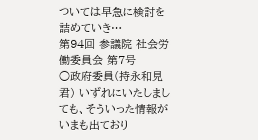ついては早急に検討を詰めていき…
第94回 参議院 社会労働委員会 第7号
○政府委員(持永和見君) いずれにいたしましても、そういった情報がいまも出ており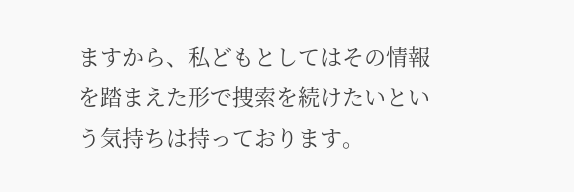ますから、私どもとしてはその情報を踏まえた形で捜索を続けたいという気持ちは持っております。